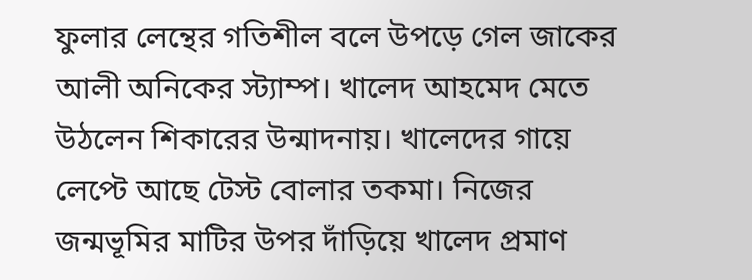ফুলার লেন্থের গতিশীল বলে উপড়ে গেল জাকের আলী অনিকের স্ট্যাম্প। খালেদ আহমেদ মেতে উঠলেন শিকারের উন্মাদনায়। খালেদের গায়ে লেপ্টে আছে টেস্ট বোলার তকমা। নিজের জন্মভূমির মাটির উপর দাঁড়িয়ে খালেদ প্রমাণ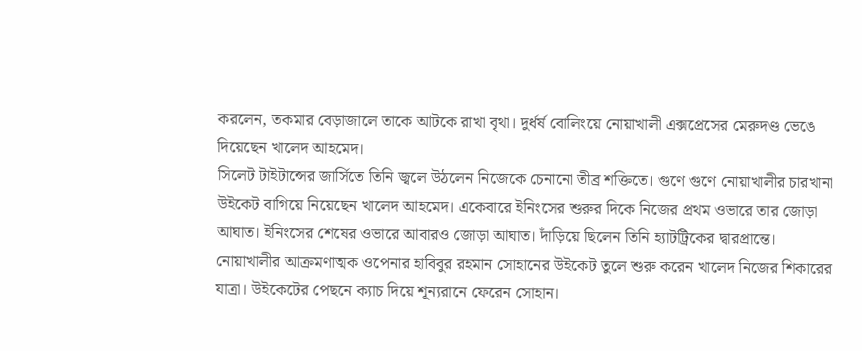করলেন, তকমার বেড়াজালে তাকে আটকে রাখা বৃথা। দুর্ধর্ষ বোলিংয়ে নোয়াখালী এক্সপ্রেসের মেরুদণ্ড ভেঙে দিয়েছেন খালেদ আহমেদ।
সিলেট টাইটান্সের জার্সিতে তিনি জ্বলে উঠলেন নিজেকে চেনানো তীব্র শক্তিতে। গুণে গুণে নোয়াখালীর চারখানা উইকেট বাগিয়ে নিয়েছেন খালেদ আহমেদ। একেবারে ইনিংসের শুরুর দিকে নিজের প্রথম ওভারে তার জোড়া আঘাত। ইনিংসের শেষের ওভারে আবারও জোড়া আঘাত। দাঁড়িয়ে ছিলেন তিনি হ্যাটট্রিকের দ্বারপ্রান্তে।
নোয়াখালীর আক্রমণাত্মক ওপেনার হাবিবুর রহমান সোহানের উইকেট তুলে শুরু করেন খালেদ নিজের শিকারের যাত্রা। উইকেটের পেছনে ক্যাচ দিয়ে শূন্যরানে ফেরেন সোহান।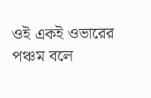ওই একই ওভারের পঞ্চম বলে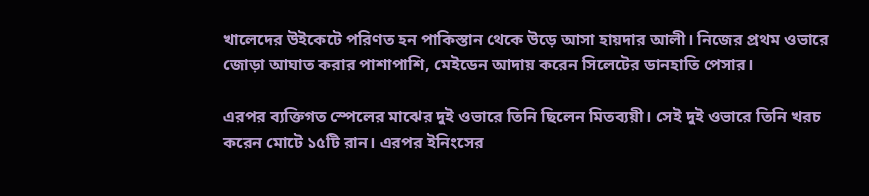খালেদের উইকেটে পরিণত হন পাকিস্তান থেকে উড়ে আসা হায়দার আলী। নিজের প্রথম ওভারে জোড়া আঘাত করার পাশাপাশি, মেইডেন আদায় করেন সিলেটের ডানহাতি পেসার।

এরপর ব্যক্তিগত স্পেলের মাঝের দুই ওভারে তিনি ছিলেন মিতব্যয়ী। সেই দুই ওভারে তিনি খরচ করেন মোটে ১৫টি রান। এরপর ইনিংসের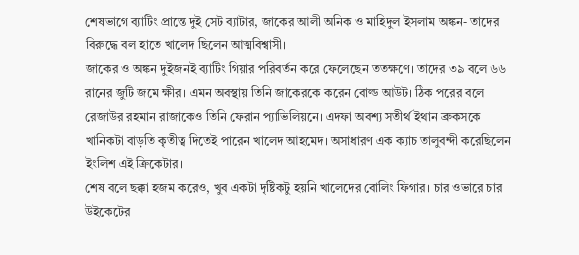শেষভাগে ব্যাটিং প্রান্তে দুই সেট ব্যাটার, জাকের আলী অনিক ও মাহিদুল ইসলাম অঙ্কন- তাদের বিরুদ্ধে বল হাতে খালেদ ছিলেন আত্মবিশ্বাসী।
জাকের ও অঙ্কন দুইজনই ব্যাটিং গিয়ার পরিবর্তন করে ফেলেছেন ততক্ষণে। তাদের ৩৯ বলে ৬৬ রানের জুটি জমে ক্ষীর। এমন অবস্থায় তিনি জাকেরকে করেন বোল্ড আউট। ঠিক পরের বলে রেজাউর রহমান রাজাকেও তিনি ফেরান প্যাভিলিয়নে। এদফা অবশ্য সতীর্থ ইথান ব্রুকসকে খানিকটা বাড়তি কৃতীত্ব দিতেই পারেন খালেদ আহমেদ। অসাধারণ এক ক্যাচ তালুবন্দী করেছিলেন ইংলিশ এই ক্রিকেটার।
শেষ বলে ছক্কা হজম করেও, খুব একটা দৃষ্টিকটু হয়নি খালেদের বোলিং ফিগার। চার ওভারে চার উইকেটের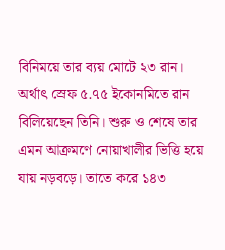বিনিময়ে তার ব্যয় মোটে ২৩ রান। অর্থাৎ স্রেফ ৫.৭৫ ইকোনমিতে রান বিলিয়েছেন তিনি। শুরু ও শেষে তার এমন আক্রমণে নোয়াখালীর ভিত্তি হয়ে যায় নড়বড়ে। তাতে করে ১৪৩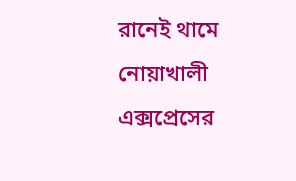রানেই থামে নোয়াখালী এক্সপ্রেসের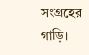সংগ্রহের গাড়ি।